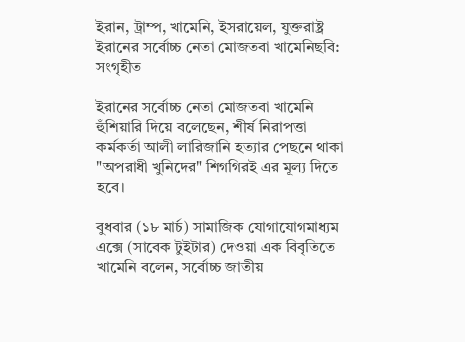ইরান, ট্রাম্প, খামেনি, ইসরায়েল, যুক্তরাষ্ট্র
ইরানের সর্বোচ্চ নেতা মোজতবা খামেনিছবি: সংগৃহীত

ইরানের সর্বোচ্চ নেতা মোজতবা খামেনি হুঁশিয়ারি দিয়ে বলেছেন, শীর্ষ নিরাপত্তা কর্মকর্তা আলী লারিজানি হত্যার পেছনে থাকা "অপরাধী খুনিদের" শিগগিরই এর মূল্য দিতে হবে।

বুধবার (১৮ মার্চ) সামাজিক যোগাযোগমাধ্যম এক্সে (সাবেক টুইটার) দেওয়া এক বিবৃতিতে খামেনি বলেন, সর্বোচ্চ জাতীয়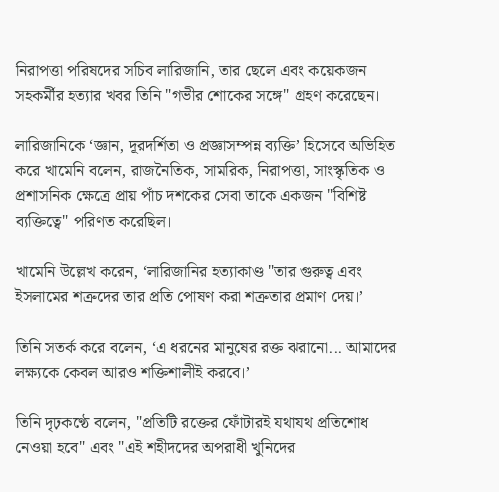নিরাপত্তা পরিষদের সচিব লারিজানি, তার ছেলে এবং কয়েকজন সহকর্মীর হত্যার খবর তিনি "গভীর শোকের সঙ্গে" গ্রহণ করেছেন।

লারিজানিকে ‘জ্ঞান, দূরদর্শিতা ও প্রজ্ঞাসম্পন্ন ব্যক্তি’ হিসেবে অভিহিত করে খামেনি বলেন, রাজনৈতিক, সামরিক, নিরাপত্তা, সাংস্কৃতিক ও প্রশাসনিক ক্ষেত্রে প্রায় পাঁচ দশকের সেবা তাকে একজন "বিশিষ্ট ব্যক্তিত্বে" পরিণত করেছিল।

খামেনি উল্লেখ করেন, ‘লারিজানির হত্যাকাণ্ড "তার গুরুত্ব এবং ইসলামের শত্রুদের তার প্রতি পোষণ করা শত্রুতার প্রমাণ দেয়।’

তিনি সতর্ক করে বলেন, ‘এ ধরনের মানুষের রক্ত ঝরানো... আমাদের লক্ষ্যকে কেবল আরও শক্তিশালীই করবে।’

তিনি দৃঢ়কণ্ঠে বলেন, "প্রতিটি রক্তের ফোঁটারই যথাযথ প্রতিশোধ নেওয়া হবে" এবং "এই শহীদদের অপরাধী খুনিদের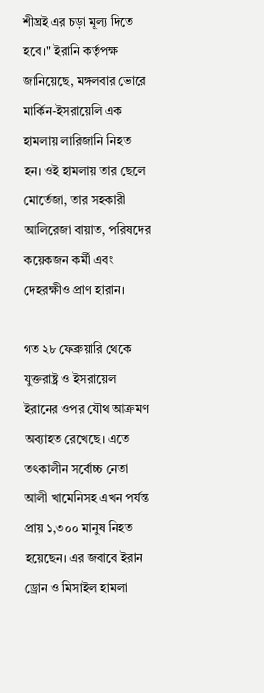শীঘ্রই এর চড়া মূল্য দিতে হবে।" ইরানি কর্তৃপক্ষ জানিয়েছে, মঙ্গলবার ভোরে মার্কিন-ইসরায়েলি এক হামলায় লারিজানি নিহত হন। ওই হামলায় তার ছেলে মোর্তেজা, তার সহকারী আলিরেজা বায়াত, পরিষদের কয়েকজন কর্মী এবং দেহরক্ষীও প্রাণ হারান।

গত ২৮ ফেব্রুয়ারি থেকে যুক্তরাষ্ট্র ও ইসরায়েল ইরানের ওপর যৌথ আক্রমণ অব্যাহত রেখেছে। এতে তৎকালীন সর্বোচ্চ নেতা আলী খামেনিসহ এখন পর্যন্ত প্রায় ১,৩০০ মানুষ নিহত হয়েছেন। এর জবাবে ইরান ড্রোন ও মিসাইল হামলা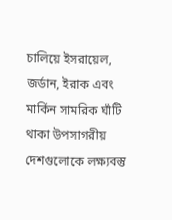চালিয়ে ইসরায়েল, জর্ডান, ইরাক এবং মার্কিন সামরিক ঘাঁটি থাকা উপসাগরীয় দেশগুলোকে লক্ষ্যবস্তু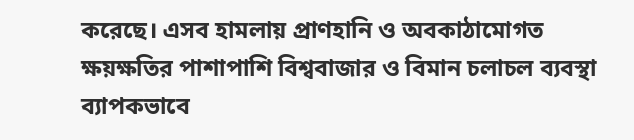করেছে। এসব হামলায় প্রাণহানি ও অবকাঠামোগত ক্ষয়ক্ষতির পাশাপাশি বিশ্ববাজার ও বিমান চলাচল ব্যবস্থা ব্যাপকভাবে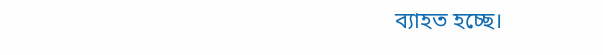ব্যাহত হচ্ছে।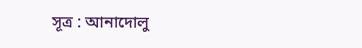সূত্র : আনাদোলু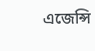এজেন্সি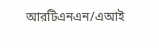আরটিএনএন/এআই